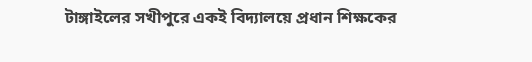টাঙ্গাইলের সখীপুরে একই বিদ্যালয়ে প্রধান শিক্ষকের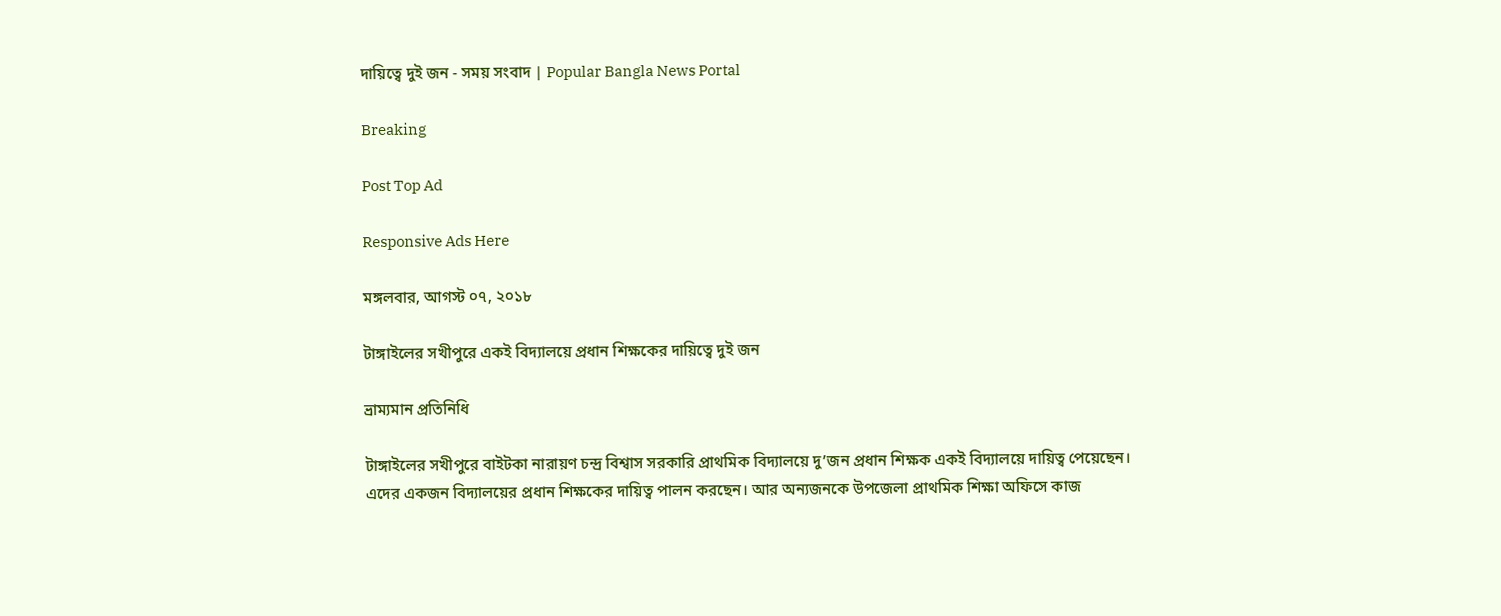দায়িত্বে দুই জন - সময় সংবাদ | Popular Bangla News Portal

Breaking

Post Top Ad

Responsive Ads Here

মঙ্গলবার, আগস্ট ০৭, ২০১৮

টাঙ্গাইলের সখীপুরে একই বিদ্যালয়ে প্রধান শিক্ষকের দায়িত্বে দুই জন

ভ্রাম্যমান প্রতিনিধি

টাঙ্গাইলের সখীপুরে বাইটকা নারায়ণ চন্দ্র বিশ্বাস সরকারি প্রাথমিক বিদ্যালয়ে দু’জন প্রধান শিক্ষক একই বিদ্যালয়ে দায়িত্ব পেয়েছেন। এদের একজন বিদ্যালয়ের প্রধান শিক্ষকের দায়িত্ব পালন করছেন। আর অন্যজনকে উপজেলা প্রাথমিক শিক্ষা অফিসে কাজ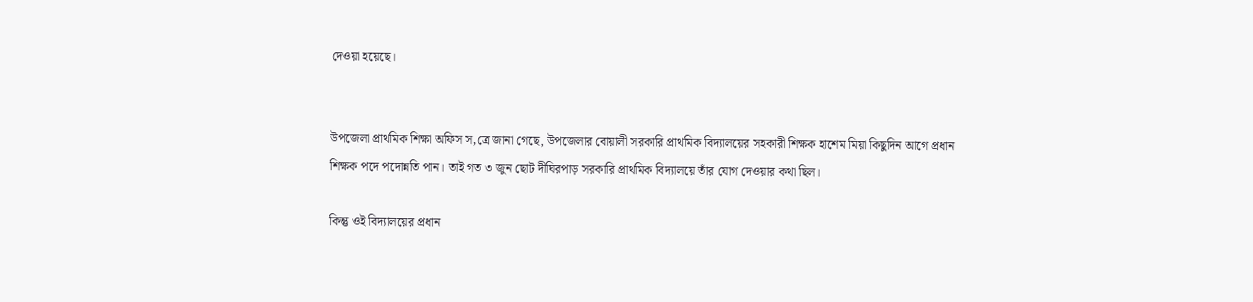দেওয়া হয়েছে।


উপজেলা প্রাথমিক শিক্ষা অফিস স‚ত্রে জানা গেছে, উপজেলার বোয়ালী সরকারি প্রাথমিক বিদ্যালয়ের সহকারী শিক্ষক হাশেম মিয়া কিছুদিন আগে প্রধান শিক্ষক পদে পদোন্নতি পান। তাই গত ৩ জুন ছোট দীঘিরপাড় সরকারি প্রাথমিক বিদ্যালয়ে তাঁর যোগ দেওয়ার কথা ছিল।

কিন্তু ওই বিদ্যালয়ের প্রধান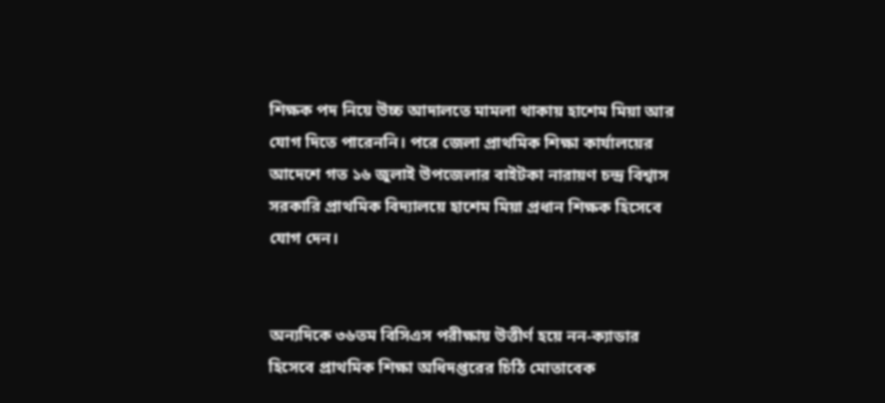শিক্ষক পদ নিয়ে উচ্চ আদালতে মামলা থাকায় হাশেম মিয়া আর যোগ দিতে পারেননি। পরে জেলা প্রাথমিক শিক্ষা কার্যালয়ের আদেশে গত ১৬ জুলাই উপজেলার বাইটকা নারায়ণ চন্দ্র বিশ্বাস সরকারি প্রাথমিক বিদ্যালয়ে হাশেম মিয়া প্রধান শিক্ষক হিসেবে যোগ দেন।


অন্যদিকে ৩৬তম বিসিএস পরীক্ষায় উত্তীর্ণ হয়ে নন-ক্যাডার হিসেবে প্রাথমিক শিক্ষা অধিদপ্তরের চিঠি মোতাবেক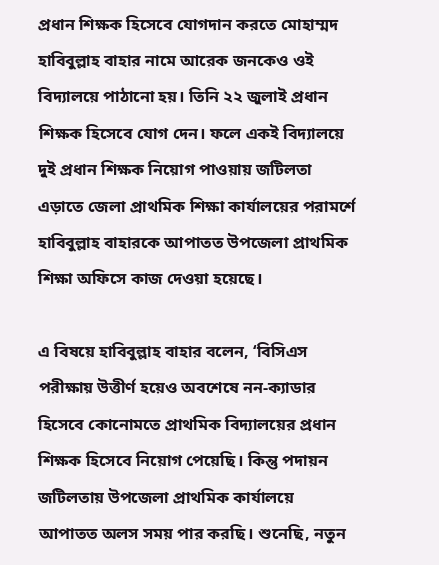প্রধান শিক্ষক হিসেবে যোগদান করতে মোহাম্মদ হাবিবুল্লাহ বাহার নামে আরেক জনকেও ওই বিদ্যালয়ে পাঠানো হয়। তিনি ২২ জুলাই প্রধান শিক্ষক হিসেবে যোগ দেন। ফলে একই বিদ্যালয়ে দুই প্রধান শিক্ষক নিয়োগ পাওয়ায় জটিলতা এড়াতে জেলা প্রাথমিক শিক্ষা কার্যালয়ের পরামর্শে হাবিবুল্লাহ বাহারকে আপাতত উপজেলা প্রাথমিক শিক্ষা অফিসে কাজ দেওয়া হয়েছে।

এ বিষয়ে হাবিবুল্লাহ বাহার বলেন, ‘বিসিএস পরীক্ষায় উত্তীর্ণ হয়েও অবশেষে নন-ক্যাডার হিসেবে কোনোমতে প্রাথমিক বিদ্যালয়ের প্রধান শিক্ষক হিসেবে নিয়োগ পেয়েছি। কিন্তু পদায়ন জটিলতায় উপজেলা প্রাথমিক কার্যালয়ে আপাতত অলস সময় পার করছি। শুনেছি, নতুন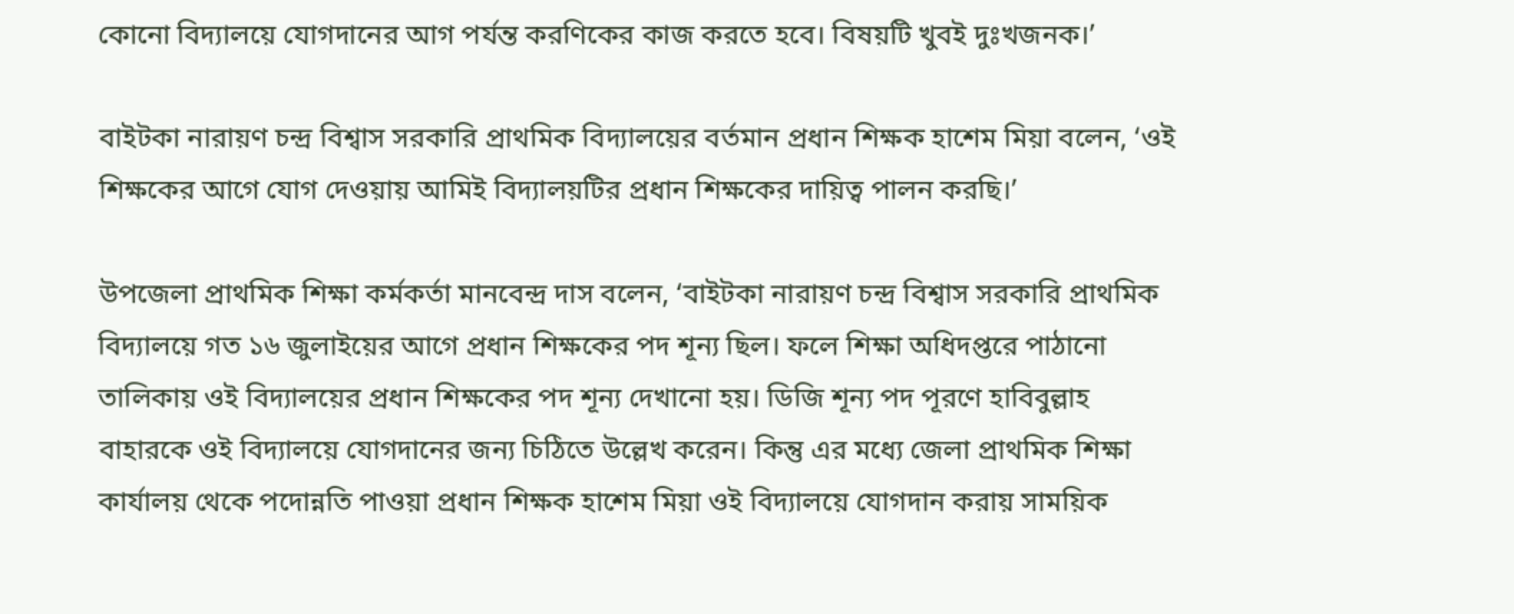কোনো বিদ্যালয়ে যোগদানের আগ পর্যন্ত করণিকের কাজ করতে হবে। বিষয়টি খুবই দুঃখজনক।’

বাইটকা নারায়ণ চন্দ্র বিশ্বাস সরকারি প্রাথমিক বিদ্যালয়ের বর্তমান প্রধান শিক্ষক হাশেম মিয়া বলেন, ‘ওই শিক্ষকের আগে যোগ দেওয়ায় আমিই বিদ্যালয়টির প্রধান শিক্ষকের দায়িত্ব পালন করছি।’

উপজেলা প্রাথমিক শিক্ষা কর্মকর্তা মানবেন্দ্র দাস বলেন, ‘বাইটকা নারায়ণ চন্দ্র বিশ্বাস সরকারি প্রাথমিক বিদ্যালয়ে গত ১৬ জুলাইয়ের আগে প্রধান শিক্ষকের পদ শূন্য ছিল। ফলে শিক্ষা অধিদপ্তরে পাঠানো তালিকায় ওই বিদ্যালয়ের প্রধান শিক্ষকের পদ শূন্য দেখানো হয়। ডিজি শূন্য পদ পূরণে হাবিবুল্লাহ বাহারকে ওই বিদ্যালয়ে যোগদানের জন্য চিঠিতে উল্লেখ করেন। কিন্তু এর মধ্যে জেলা প্রাথমিক শিক্ষা কার্যালয় থেকে পদোন্নতি পাওয়া প্রধান শিক্ষক হাশেম মিয়া ওই বিদ্যালয়ে যোগদান করায় সাময়িক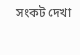সংকট দেখা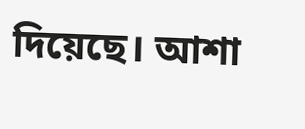দিয়েছে। আশা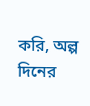করি, অল্প দিনের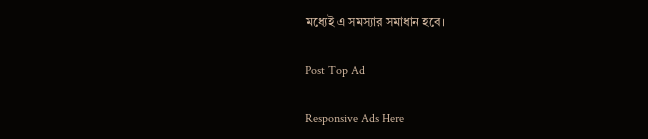মধ্যেই এ সমস্যার সমাধান হবে।

Post Top Ad

Responsive Ads Here